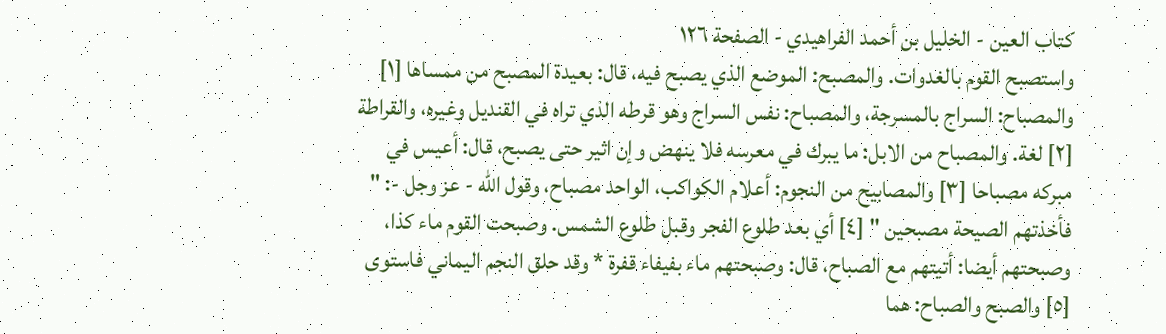كتاب العين - الخليل بن أحمد الفراهيدي - الصفحة ١٢٦
واستصبح القوم بالغدوات. والمصبح: الموضع الذي يصبح فيه، قال: بعيدة المصبح من ممساها [١] والمصباح: السراج بالمسرجة، والمصباح: نفس السراج وهو قرطه الذي تراه في القنديل وغيره، والقراطة [٢] لغة. والمصباح من الابل: ما يبرك في معرسه فلا ينهض وإن اثير حتى يصبح، قال: أعيس في مبركه مصباحا [٣] والمصابيح من النجوم: أعلام الكواكب، الواحد مصباح، وقول الله - عز وجل -: " فأخذتهم الصيحة مصبحين " [٤] أي بعد طلوع الفجر وقبل طلوع الشمس. وصبحت القوم ماء كذا، وصبحتهم أيضا: أتيتهم مع الصباح، قال: وصبحتهم ماء بفيفاء قفرة * وقد حلق النجم اليماني فاستوى [٥] والصبح والصباح: هما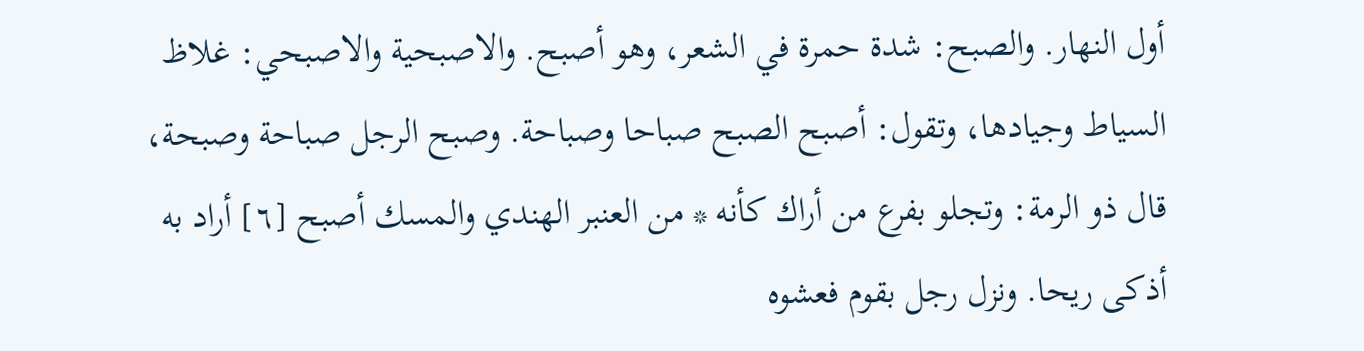أول النهار. والصبح: شدة حمرة في الشعر، وهو أصبح. والاصبحية والاصبحي: غلاظ السياط وجيادها، وتقول: أصبح الصبح صباحا وصباحة. وصبح الرجل صباحة وصبحة، قال ذو الرمة: وتجلو بفرع من أراك كأنه * من العنبر الهندي والمسك أصبح [٦] أراد به أذكى ريحا. ونزل رجل بقوم فعشوه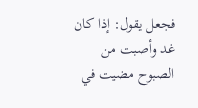فجعل يقول: إذا كان غد وأصبت من الصبوح مضيت في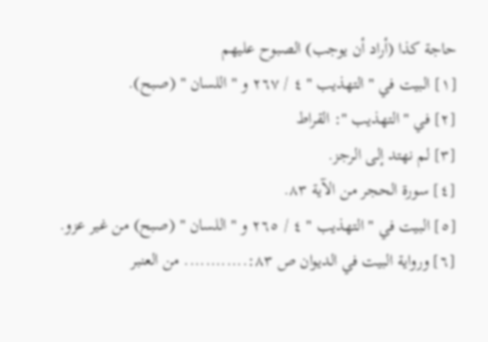حاجة كذا (أراد أن يوجب) الصبوح عليهم
[١] البيت في " التهذيب " ٤ / ٢٦٧ و " اللسان " (صبح).
[٢] في " التهذيب ": القراط
[٣] لم نهتد إلى الرجز.
[٤] سورة الحجر من الآية ٨٣.
[٥] البيت في " التهذيب " ٤ / ٢٦٥ و " اللسان " (صبح) من غير عزو.
[٦] ورواية البيت في الديوان ص ٨٣:............ من العنبر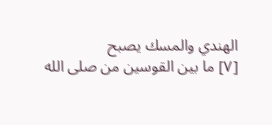الهندي والمسك يصبح
[٧] ما بين القوسين من صلى الله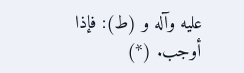عليه وآله و (ط): فإذا أوجب. (*)